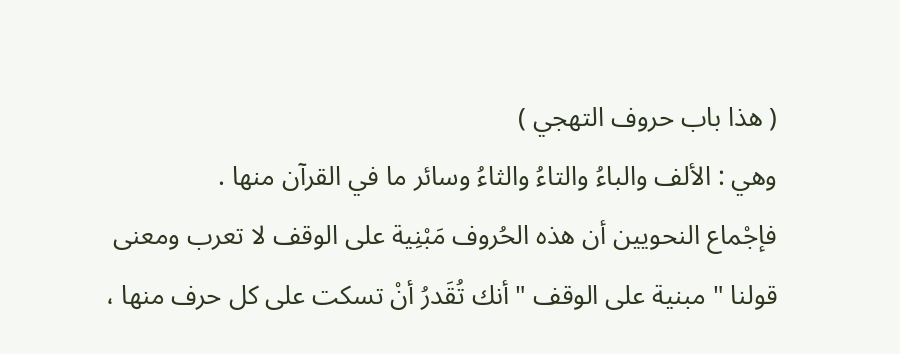( هذا باب حروف التهجي )
وهي : الألف والباءُ والتاءُ والثاءُ وسائر ما في القرآن منها .
فإجْماع النحويين أن هذه الحُروف مَبْنِية على الوقف لا تعرب ومعنى
قولنا " مبنية على الوقف " أنك تُقَدرُ أنْ تسكت على كل حرف منها ،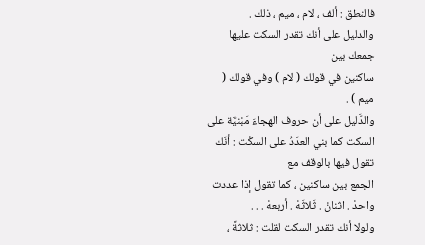فالنطق : ألف ، لام ، ميم ، ذلك .
والدليل على أنك تقدر السكت عليها جمعك بين
ساكنين في قولك ( لام ) وفي قولك ( ميم ) .
والدَّليل على أن حروف الهجاءَ مَبْنيَّة على السكت كما بني العدَدُ على السكْت : أنَك تقول فيها بالوقف مع
الجمع بين ساكنين ، كما تقول إذا عددت واحدْ . اثنانْ . ثَلاثَهْ . أربعهْ . . .
ولولا أنك تقدر السكت لقلت : ثلاثةً ،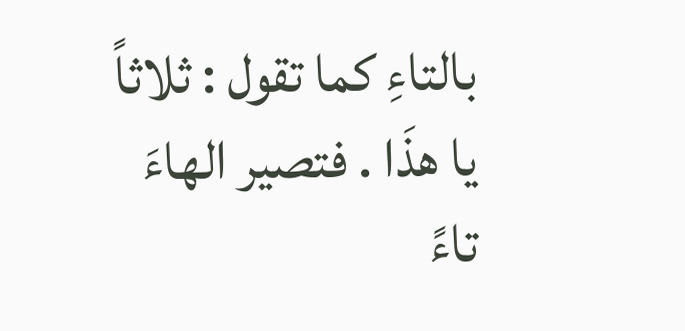بالتاءِ كما تقول : ثلاثاً يا هذَا . فتصير الهاءَ تاءً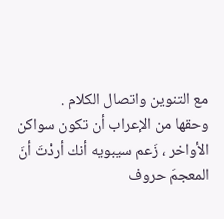مع التنوين واتصال الكلام .
وحقها من الإعراب أن تكون سواكن الأواخر ، زَعم سيبويه أنك أردْتَ أنَ
المعجمَ حروف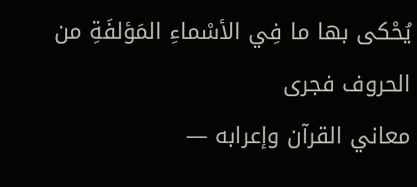يُحْكى بها ما فِي الأسْماءِ المَؤلفَةِ من الحروف فجرى
معاني القرآن وإعرابه —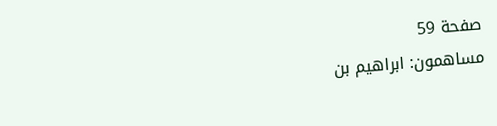صفحة 59
مساهمون: ابراهيم بن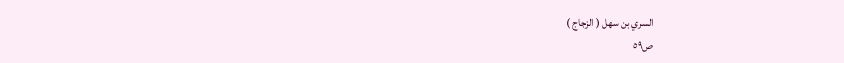السري بن سهل ( الزجاج )
ص٥٩